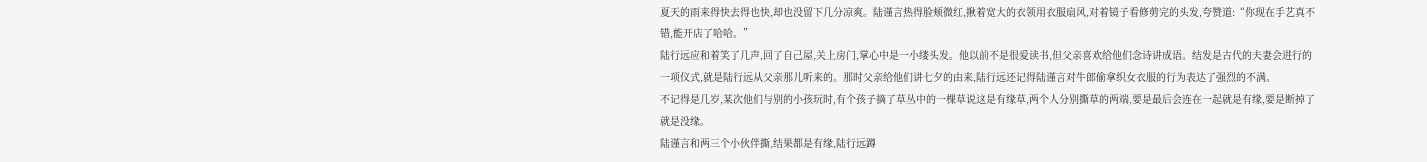夏天的雨来得快去得也快,却也没留下几分凉爽。陆谨言热得脸颊微红,揪着宽大的衣领用衣服扇风,对着镜子看修剪完的头发,夸赞道:“你现在手艺真不错,能开店了哈哈。”
陆行远应和着笑了几声,回了自己屋,关上房门,掌心中是一小缕头发。他以前不是很爱读书,但父亲喜欢给他们念诗讲成语。结发是古代的夫妻会进行的一项仪式,就是陆行远从父亲那儿听来的。那时父亲给他们讲七夕的由来,陆行远还记得陆谨言对牛郎偷拿织女衣服的行为表达了强烈的不满。
不记得是几岁,某次他们与别的小孩玩时,有个孩子摘了草丛中的一棵草说这是有缘草,两个人分别撕草的两端,要是最后会连在一起就是有缘,要是断掉了就是没缘。
陆谨言和两三个小伙伴撕,结果都是有缘,陆行远蹲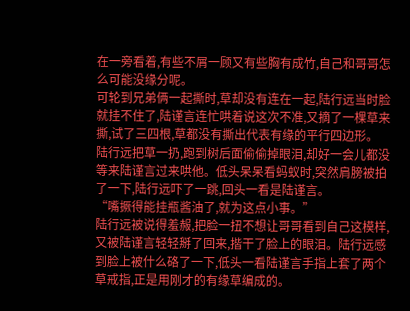在一旁看着,有些不屑一顾又有些胸有成竹,自己和哥哥怎么可能没缘分呢。
可轮到兄弟俩一起撕时,草却没有连在一起,陆行远当时脸就挂不住了,陆谨言连忙哄着说这次不准,又摘了一棵草来撕,试了三四根,草都没有撕出代表有缘的平行四边形。
陆行远把草一扔,跑到树后面偷偷掉眼泪,却好一会儿都没等来陆谨言过来哄他。低头呆呆看蚂蚁时,突然肩膀被拍了一下,陆行远吓了一跳,回头一看是陆谨言。
“嘴撅得能挂瓶酱油了,就为这点小事。”
陆行远被说得羞赧,把脸一扭不想让哥哥看到自己这模样,又被陆谨言轻轻掰了回来,揩干了脸上的眼泪。陆行远感到脸上被什么硌了一下,低头一看陆谨言手指上套了两个草戒指,正是用刚才的有缘草编成的。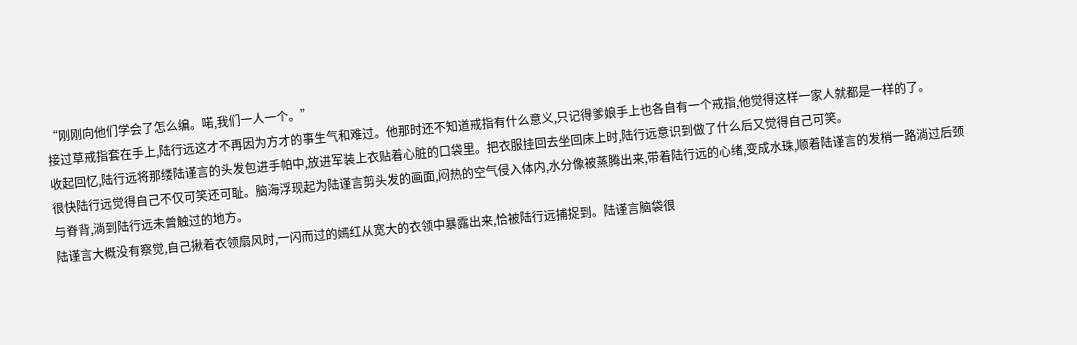“刚刚向他们学会了怎么编。喏,我们一人一个。”
接过草戒指套在手上,陆行远这才不再因为方才的事生气和难过。他那时还不知道戒指有什么意义,只记得爹娘手上也各自有一个戒指,他觉得这样一家人就都是一样的了。
收起回忆,陆行远将那缕陆谨言的头发包进手帕中,放进军装上衣贴着心脏的口袋里。把衣服挂回去坐回床上时,陆行远意识到做了什么后又觉得自己可笑。
很快陆行远觉得自己不仅可笑还可耻。脑海浮现起为陆谨言剪头发的画面,闷热的空气侵入体内,水分像被蒸腾出来,带着陆行远的心绪,变成水珠,顺着陆谨言的发梢一路淌过后颈与脊背,淌到陆行远未曾触过的地方。
陆谨言大概没有察觉,自己揪着衣领扇风时,一闪而过的嫣红从宽大的衣领中暴露出来,恰被陆行远捕捉到。陆谨言脑袋很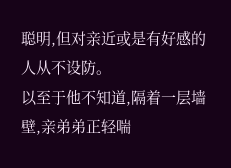聪明,但对亲近或是有好感的人从不设防。
以至于他不知道,隔着一层墙壁,亲弟弟正轻喘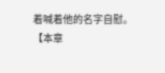着喊着他的名字自慰。
【本章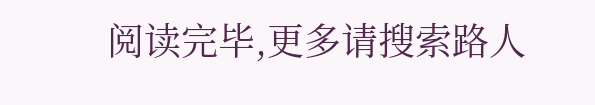阅读完毕,更多请搜索路人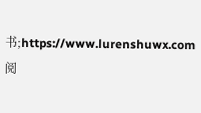书;https://www.lurenshuwx.com 阅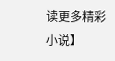读更多精彩小说】